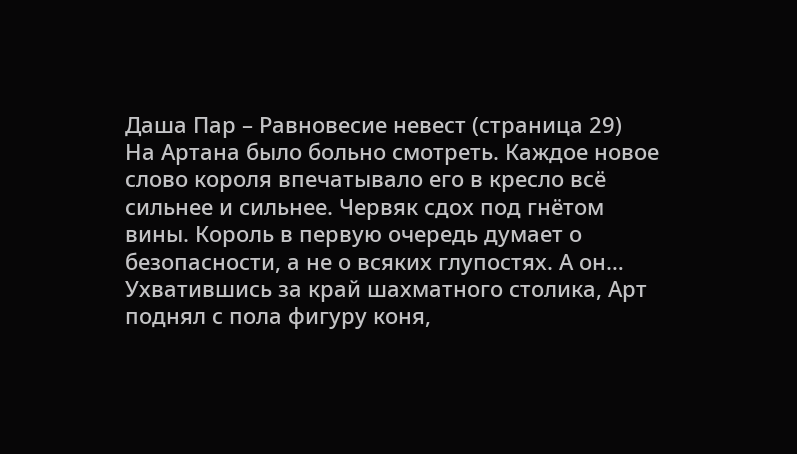Даша Пар – Равновесие невест (страница 29)
На Артана было больно смотреть. Каждое новое слово короля впечатывало его в кресло всё сильнее и сильнее. Червяк сдох под гнётом вины. Король в первую очередь думает о безопасности, а не о всяких глупостях. А он…
Ухватившись за край шахматного столика, Арт поднял с пола фигуру коня,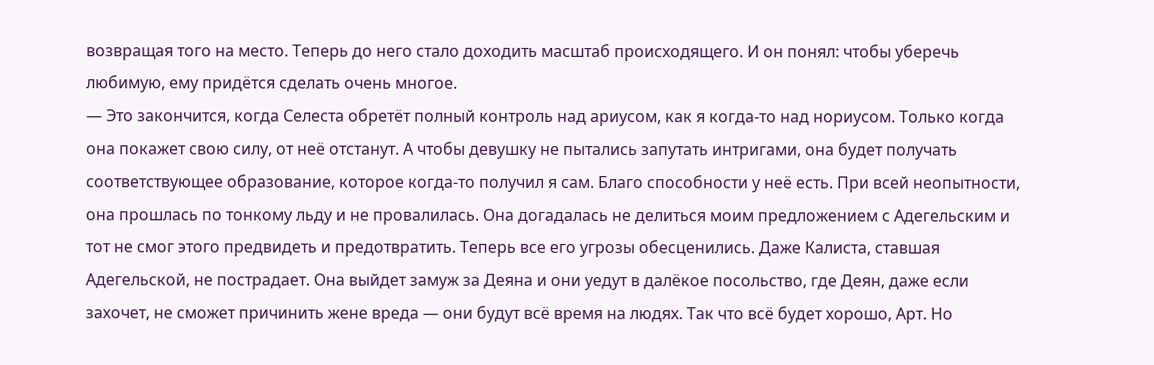возвращая того на место. Теперь до него стало доходить масштаб происходящего. И он понял: чтобы уберечь любимую, ему придётся сделать очень многое.
— Это закончится, когда Селеста обретёт полный контроль над ариусом, как я когда-то над нориусом. Только когда она покажет свою силу, от неё отстанут. А чтобы девушку не пытались запутать интригами, она будет получать соответствующее образование, которое когда-то получил я сам. Благо способности у неё есть. При всей неопытности, она прошлась по тонкому льду и не провалилась. Она догадалась не делиться моим предложением с Адегельским и тот не смог этого предвидеть и предотвратить. Теперь все его угрозы обесценились. Даже Калиста, ставшая Адегельской, не пострадает. Она выйдет замуж за Деяна и они уедут в далёкое посольство, где Деян, даже если захочет, не сможет причинить жене вреда — они будут всё время на людях. Так что всё будет хорошо, Арт. Но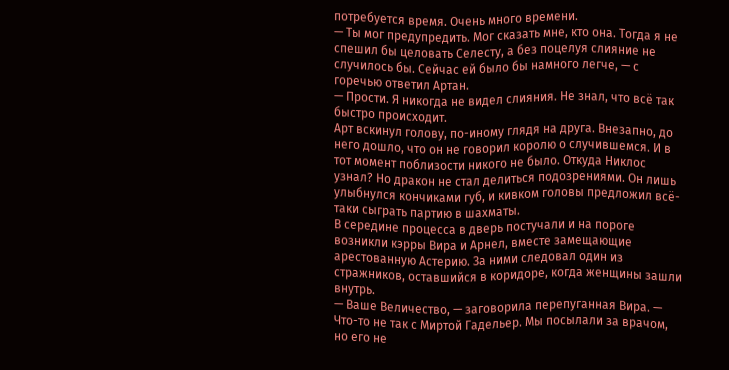потребуется время. Очень много времени.
— Ты мог предупредить. Мог сказать мне, кто она. Тогда я не спешил бы целовать Селесту, а без поцелуя слияние не случилось бы. Сейчас ей было бы намного легче, — с горечью ответил Артан.
— Прости. Я никогда не видел слияния. Не знал, что всё так быстро происходит.
Арт вскинул голову, по-иному глядя на друга. Внезапно, до него дошло, что он не говорил королю о случившемся. И в тот момент поблизости никого не было. Откуда Никлос узнал? Но дракон не стал делиться подозрениями. Он лишь улыбнулся кончиками губ, и кивком головы предложил всё-таки сыграть партию в шахматы.
В середине процесса в дверь постучали и на пороге возникли кэрры Вира и Арнел, вместе замещающие арестованную Астерию. За ними следовал один из стражников, оставшийся в коридоре, когда женщины зашли внутрь.
— Ваше Величество, — заговорила перепуганная Вира. — Что-то не так с Миртой Гадельер. Мы посылали за врачом, но его не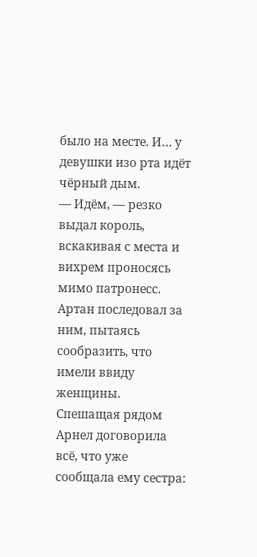было на месте. И… у девушки изо рта идёт чёрный дым.
— Идём, — резко выдал король, вскакивая с места и вихрем проносясь мимо патронесс. Артан последовал за ним, пытаясь сообразить, что имели ввиду женщины.
Спешащая рядом Арнел договорила всё, что уже сообщала ему сестра: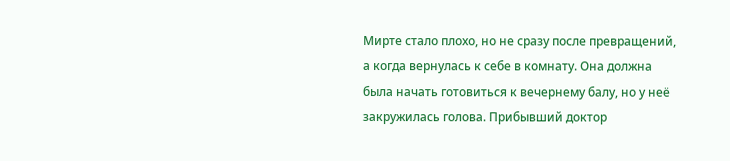Мирте стало плохо, но не сразу после превращений, а когда вернулась к себе в комнату. Она должна была начать готовиться к вечернему балу, но у неё закружилась голова. Прибывший доктор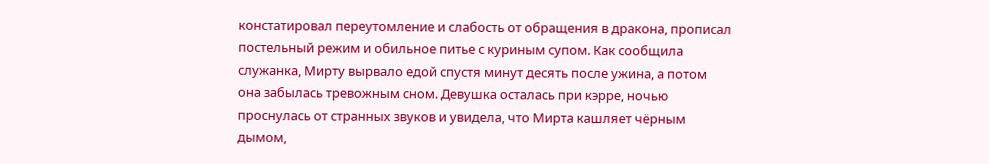констатировал переутомление и слабость от обращения в дракона, прописал постельный режим и обильное питье с куриным супом. Как сообщила служанка, Мирту вырвало едой спустя минут десять после ужина, а потом она забылась тревожным сном. Девушка осталась при кэрре, ночью проснулась от странных звуков и увидела, что Мирта кашляет чёрным дымом,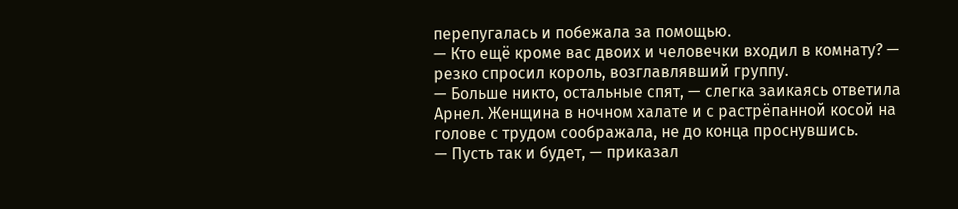перепугалась и побежала за помощью.
— Кто ещё кроме вас двоих и человечки входил в комнату? — резко спросил король, возглавлявший группу.
— Больше никто, остальные спят, — слегка заикаясь ответила Арнел. Женщина в ночном халате и с растрёпанной косой на голове с трудом соображала, не до конца проснувшись.
— Пусть так и будет, — приказал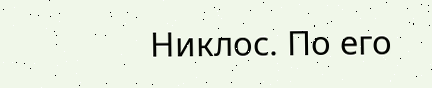Никлос. По его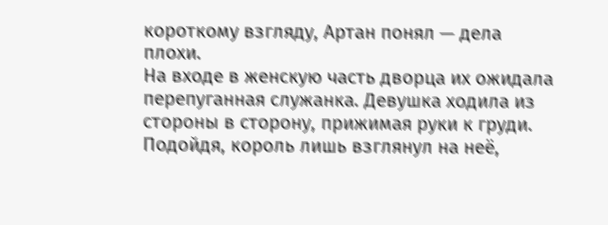короткому взгляду, Артан понял — дела плохи.
На входе в женскую часть дворца их ожидала перепуганная служанка. Девушка ходила из стороны в сторону, прижимая руки к груди. Подойдя, король лишь взглянул на неё,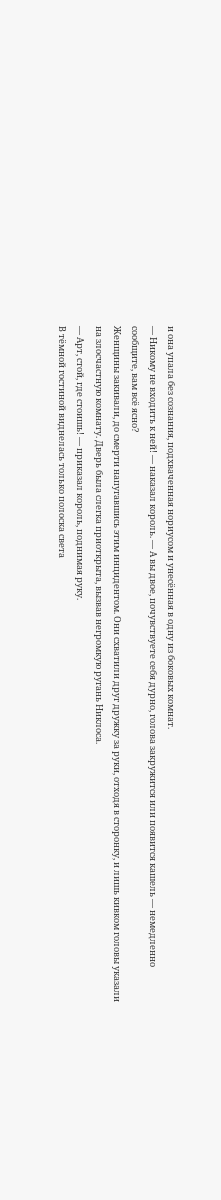и она упала без сознания, подхваченная нориусом и унесённая в одну из боковых комнат.
— Никому не входить к ней! — наказал король. — А вы двое, почувствуете себя дурно, голова закружится или появится кашель — немедленно сообщите, вам всё ясно?
Женщины закивали, до смерти напугавшись этим инцидентом. Они схватили друг дружку за руки, отходя в сторонку, и лишь кивком головы указали на злосчастную комнату. Дверь была слегка приоткрыта, вызвав негромкую ругань Никлоса.
— Арт, стой, где стоишь! — приказал король, поднимая руку.
В тёмной гостиной виднелась только полоска света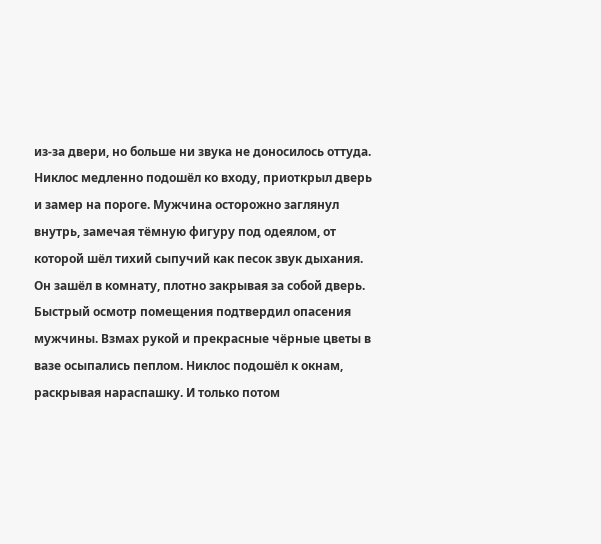из-за двери, но больше ни звука не доносилось оттуда. Никлос медленно подошёл ко входу, приоткрыл дверь и замер на пороге. Мужчина осторожно заглянул внутрь, замечая тёмную фигуру под одеялом, от которой шёл тихий сыпучий как песок звук дыхания. Он зашёл в комнату, плотно закрывая за собой дверь.
Быстрый осмотр помещения подтвердил опасения мужчины. Взмах рукой и прекрасные чёрные цветы в вазе осыпались пеплом. Никлос подошёл к окнам, раскрывая нараспашку. И только потом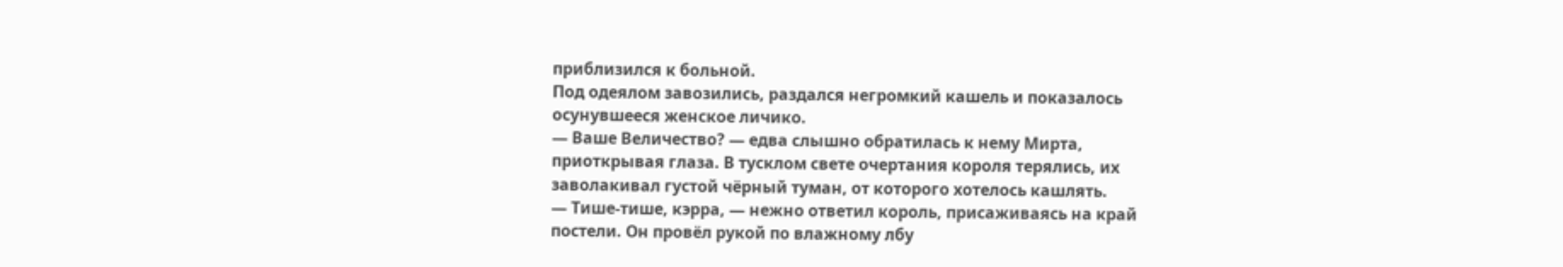приблизился к больной.
Под одеялом завозились, раздался негромкий кашель и показалось осунувшееся женское личико.
— Ваше Величество? — едва слышно обратилась к нему Мирта, приоткрывая глаза. В тусклом свете очертания короля терялись, их заволакивал густой чёрный туман, от которого хотелось кашлять.
— Тише-тише, кэрра, — нежно ответил король, присаживаясь на край постели. Он провёл рукой по влажному лбу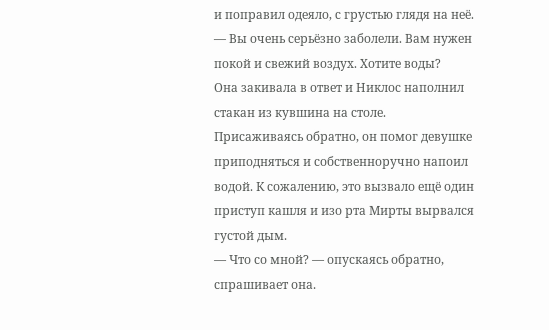и поправил одеяло, с грустью глядя на неё. — Вы очень серьёзно заболели. Вам нужен покой и свежий воздух. Хотите воды?
Она закивала в ответ и Никлос наполнил стакан из кувшина на столе. Присаживаясь обратно, он помог девушке приподняться и собственноручно напоил водой. К сожалению, это вызвало ещё один приступ кашля и изо рта Мирты вырвался густой дым.
— Что со мной? — опускаясь обратно, спрашивает она.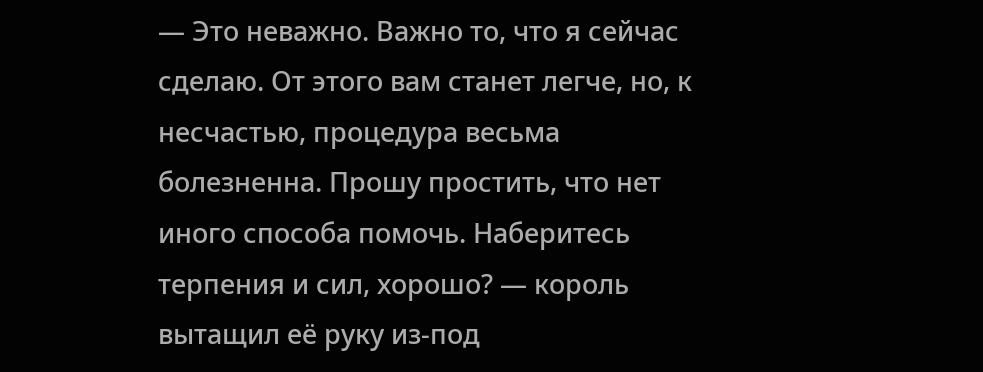— Это неважно. Важно то, что я сейчас сделаю. От этого вам станет легче, но, к несчастью, процедура весьма болезненна. Прошу простить, что нет иного способа помочь. Наберитесь терпения и сил, хорошо? — король вытащил её руку из-под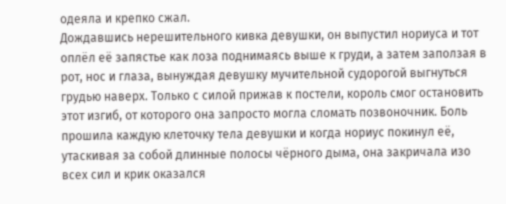одеяла и крепко сжал.
Дождавшись нерешительного кивка девушки, он выпустил нориуса и тот оплёл её запястье как лоза поднимаясь выше к груди, а затем заползая в рот, нос и глаза, вынуждая девушку мучительной судорогой выгнуться грудью наверх. Только с силой прижав к постели, король смог остановить этот изгиб, от которого она запросто могла сломать позвоночник. Боль прошила каждую клеточку тела девушки и когда нориус покинул её, утаскивая за собой длинные полосы чёрного дыма, она закричала изо всех сил и крик оказался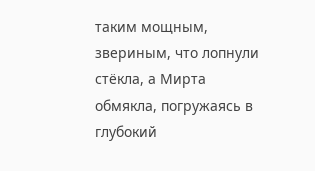таким мощным, звериным, что лопнули стёкла, а Мирта обмякла, погружаясь в глубокий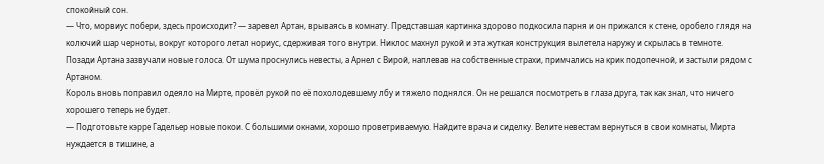спокойный сон.
— Что, морвиус побери, здесь происходит? — заревел Артан, врываясь в комнату. Представшая картинка здорово подкосила парня и он прижался к стене, оробело глядя на колючий шар черноты, вокруг которого летал нориус, сдерживая того внутри. Никлос махнул рукой и эта жуткая конструкция вылетела наружу и скрылась в темноте.
Позади Артана зазвучали новые голоса. От шума проснулись невесты, а Арнел с Вирой, наплевав на собственные страхи, примчались на крик подопечной, и застыли рядом с Артаном.
Король вновь поправил одеяло на Мирте, провёл рукой по её похолодевшему лбу и тяжело поднялся. Он не решался посмотреть в глаза друга, так как знал, что ничего хорошего теперь не будет.
— Подготовьте кэрре Гадельер новые покои. С большими окнами, хорошо проветриваемую. Найдите врача и сиделку. Велите невестам вернуться в свои комнаты, Мирта нуждается в тишине, а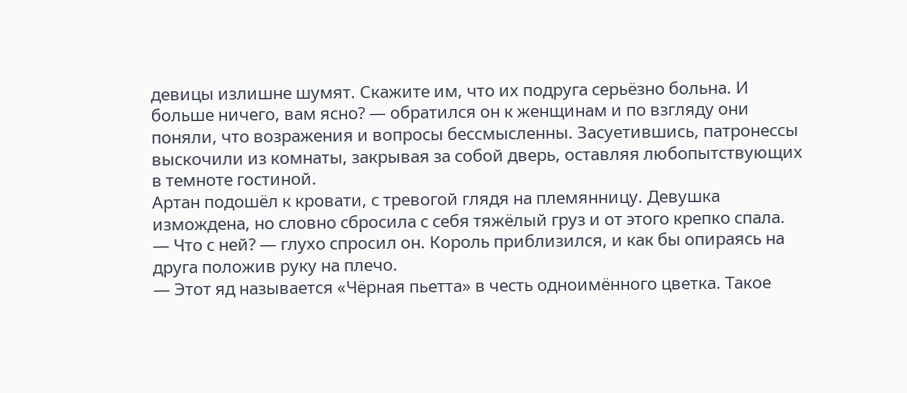девицы излишне шумят. Скажите им, что их подруга серьёзно больна. И больше ничего, вам ясно? — обратился он к женщинам и по взгляду они поняли, что возражения и вопросы бессмысленны. Засуетившись, патронессы выскочили из комнаты, закрывая за собой дверь, оставляя любопытствующих в темноте гостиной.
Артан подошёл к кровати, с тревогой глядя на племянницу. Девушка измождена, но словно сбросила с себя тяжёлый груз и от этого крепко спала.
— Что с ней? — глухо спросил он. Король приблизился, и как бы опираясь на друга положив руку на плечо.
— Этот яд называется «Чёрная пьетта» в честь одноимённого цветка. Такое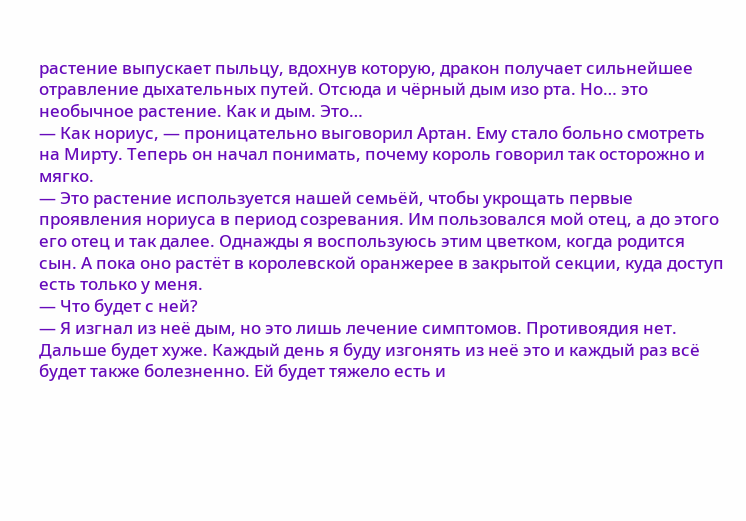растение выпускает пыльцу, вдохнув которую, дракон получает сильнейшее отравление дыхательных путей. Отсюда и чёрный дым изо рта. Но… это необычное растение. Как и дым. Это…
— Как нориус, — проницательно выговорил Артан. Ему стало больно смотреть на Мирту. Теперь он начал понимать, почему король говорил так осторожно и мягко.
— Это растение используется нашей семьёй, чтобы укрощать первые проявления нориуса в период созревания. Им пользовался мой отец, а до этого его отец и так далее. Однажды я воспользуюсь этим цветком, когда родится сын. А пока оно растёт в королевской оранжерее в закрытой секции, куда доступ есть только у меня.
— Что будет с ней?
— Я изгнал из неё дым, но это лишь лечение симптомов. Противоядия нет. Дальше будет хуже. Каждый день я буду изгонять из неё это и каждый раз всё будет также болезненно. Ей будет тяжело есть и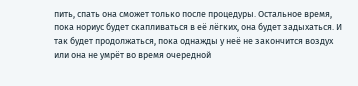пить, спать она сможет только после процедуры. Остальное время, пока нориус будет скапливаться в её лёгких, она будет задыхаться. И так будет продолжаться, пока однажды у неё не закончится воздух или она не умрёт во время очередной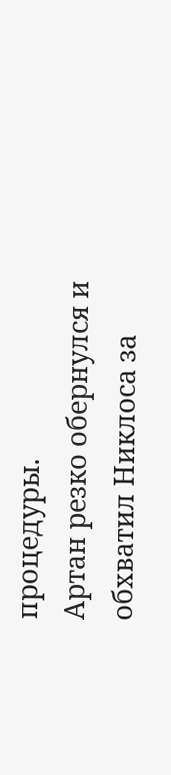процедуры.
Артан резко обернулся и обхватил Никлоса за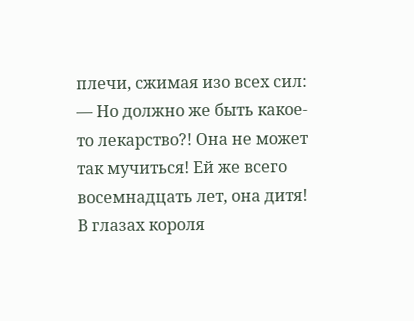плечи, сжимая изо всех сил:
— Но должно же быть какое-то лекарство?! Она не может так мучиться! Ей же всего восемнадцать лет, она дитя!
В глазах короля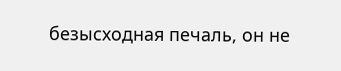безысходная печаль, он не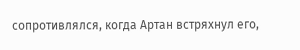сопротивлялся, когда Артан встряхнул его,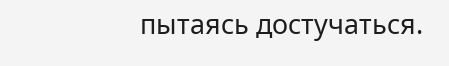пытаясь достучаться.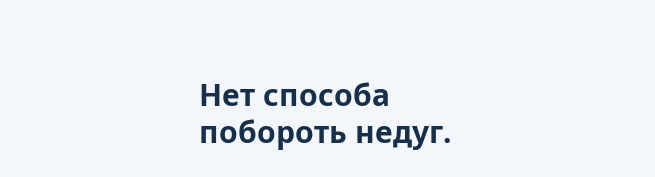Нет способа побороть недуг.